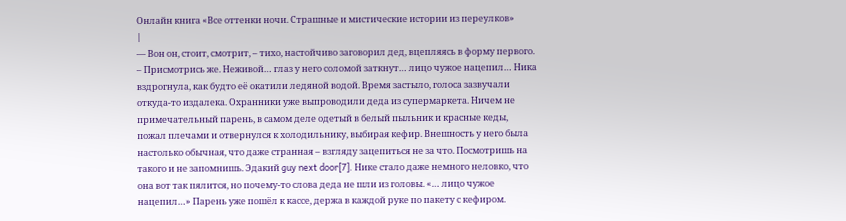Онлайн книга «Все оттенки ночи. Страшные и мистические истории из переулков»
|
— Вон он, стоит, смотрит, – тихо, настойчиво заговорил дед, вцепляясь в форму первого. – Присмотрись же. Неживой… глаз у него соломой заткнут… лицо чужое нацепил… Ника вздрогнула, как будто её окатили ледяной водой. Время застыло, голоса зазвучали откуда-то издалека. Охранники уже выпроводили деда из супермаркета. Ничем не примечательный парень, в самом деле одетый в белый пыльник и красные кеды, пожал плечами и отвернулся к холодильнику, выбирая кефир. Внешность у него была настолько обычная, что даже странная – взгляду зацепиться не за что. Посмотришь на такого и не запомнишь. Эдакий guy next door[7]. Нике стало даже немного неловко, что она вот так пялится, но почему-то слова деда не шли из головы. «… лицо чужое нацепил…» Парень уже пошёл к кассе, держа в каждой руке по пакету с кефиром.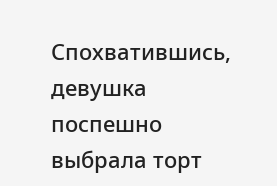Спохватившись, девушка поспешно выбрала торт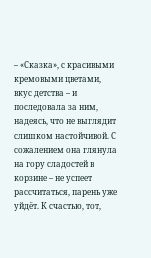– «Сказка», с красивыми кремовыми цветами, вкус детства – и последовала за ним, надеясь, что не выглядит слишком настойчивой. С сожалением она глянула на гору сладостей в корзине – не успеет рассчитаться, парень уже уйдёт. К счастью, тот,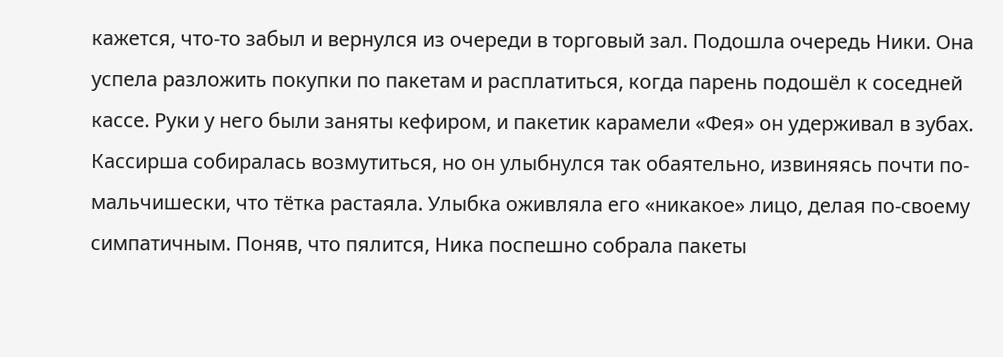кажется, что-то забыл и вернулся из очереди в торговый зал. Подошла очередь Ники. Она успела разложить покупки по пакетам и расплатиться, когда парень подошёл к соседней кассе. Руки у него были заняты кефиром, и пакетик карамели «Фея» он удерживал в зубах. Кассирша собиралась возмутиться, но он улыбнулся так обаятельно, извиняясь почти по-мальчишески, что тётка растаяла. Улыбка оживляла его «никакое» лицо, делая по-своему симпатичным. Поняв, что пялится, Ника поспешно собрала пакеты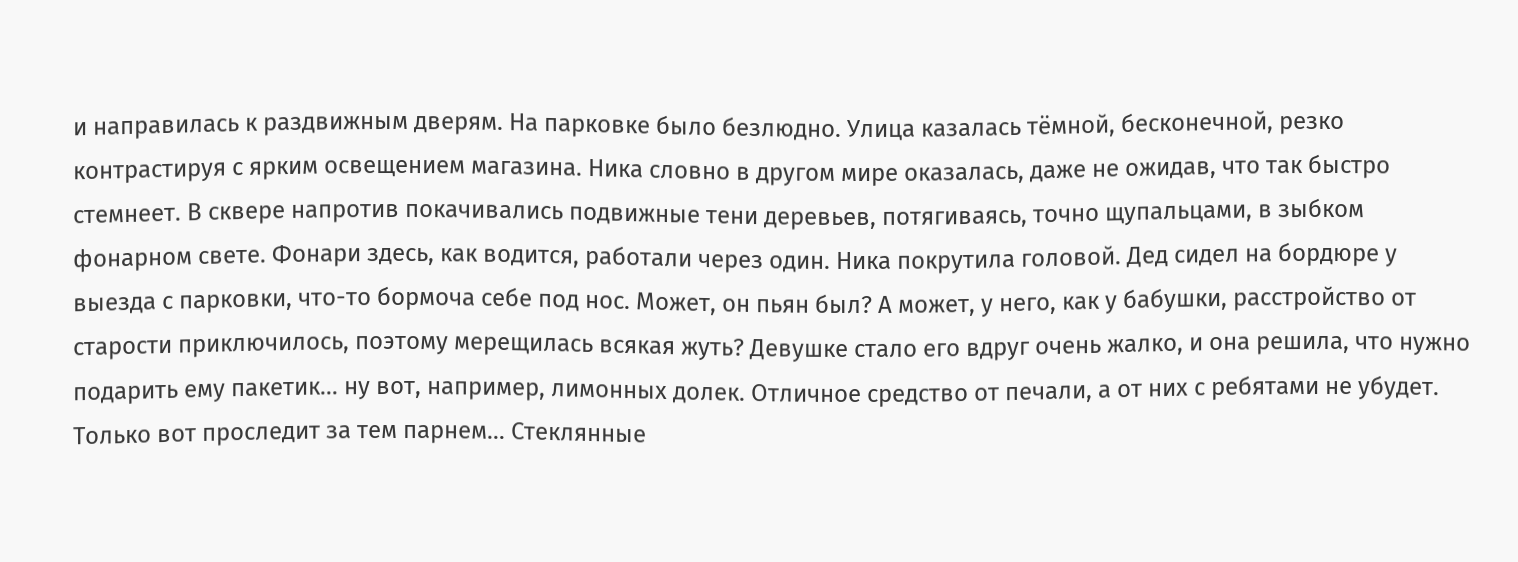и направилась к раздвижным дверям. На парковке было безлюдно. Улица казалась тёмной, бесконечной, резко контрастируя с ярким освещением магазина. Ника словно в другом мире оказалась, даже не ожидав, что так быстро стемнеет. В сквере напротив покачивались подвижные тени деревьев, потягиваясь, точно щупальцами, в зыбком фонарном свете. Фонари здесь, как водится, работали через один. Ника покрутила головой. Дед сидел на бордюре у выезда с парковки, что-то бормоча себе под нос. Может, он пьян был? А может, у него, как у бабушки, расстройство от старости приключилось, поэтому мерещилась всякая жуть? Девушке стало его вдруг очень жалко, и она решила, что нужно подарить ему пакетик… ну вот, например, лимонных долек. Отличное средство от печали, а от них с ребятами не убудет. Только вот проследит за тем парнем… Стеклянные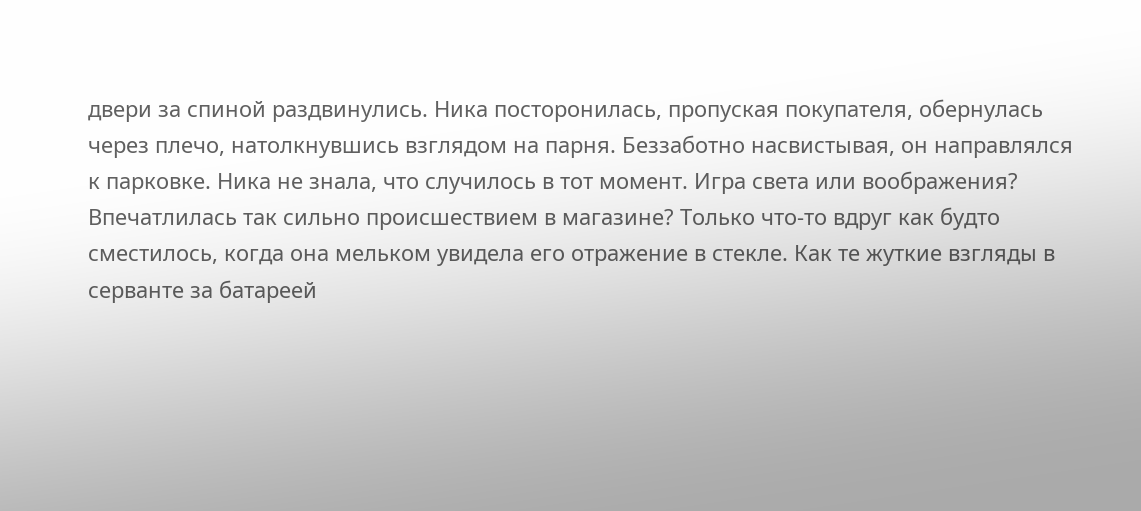двери за спиной раздвинулись. Ника посторонилась, пропуская покупателя, обернулась через плечо, натолкнувшись взглядом на парня. Беззаботно насвистывая, он направлялся к парковке. Ника не знала, что случилось в тот момент. Игра света или воображения? Впечатлилась так сильно происшествием в магазине? Только что-то вдруг как будто сместилось, когда она мельком увидела его отражение в стекле. Как те жуткие взгляды в серванте за батареей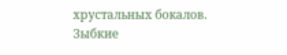хрустальных бокалов. Зыбкие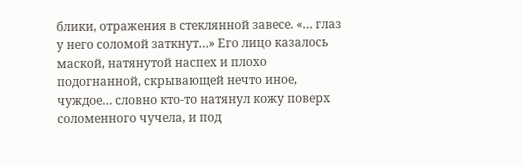блики, отражения в стеклянной завесе. «… глаз у него соломой заткнут…» Его лицо казалось маской, натянутой наспех и плохо подогнанной, скрывающей нечто иное, чуждое… словно кто-то натянул кожу поверх соломенного чучела, и под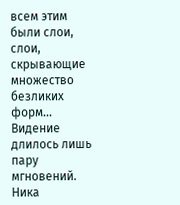всем этим были слои, слои, скрывающие множество безликих форм… Видение длилось лишь пару мгновений. Ника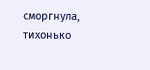сморгнула, тихонько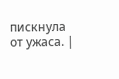пискнула от ужаса. |